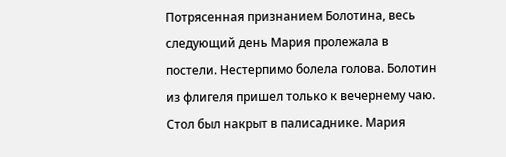Потрясенная признанием Болотина, весь следующий день Мария пролежала в постели. Нестерпимо болела голова. Болотин из флигеля пришел только к вечернему чаю. Стол был накрыт в палисаднике. Мария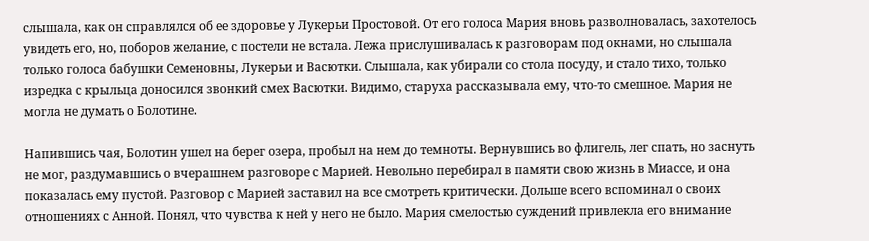слышала, как он справлялся об ее здоровье у Лукерьи Простовой. От его голоса Мария вновь разволновалась, захотелось увидеть его, но, поборов желание, с постели не встала. Лежа прислушивалась к разговорам под окнами, но слышала только голоса бабушки Семеновны, Лукерьи и Васютки. Слышала, как убирали со стола посуду, и стало тихо, только изредка с крыльца доносился звонкий смех Васютки. Видимо, старуха рассказывала ему, что-то смешное. Мария не могла не думать о Болотине.

Напившись чая, Болотин ушел на берег озера, пробыл на нем до темноты. Вернувшись во флигель, лег спать, но заснуть не мог, раздумавшись о вчерашнем разговоре с Марией. Невольно перебирал в памяти свою жизнь в Миассе, и она показалась ему пустой. Разговор с Марией заставил на все смотреть критически. Дольше всего вспоминал о своих отношениях с Анной. Понял, что чувства к ней у него не было. Мария смелостью суждений привлекла его внимание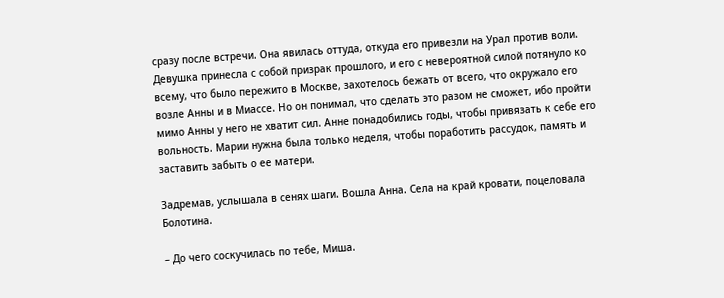сразу после встречи. Она явилась оттуда, откуда его привезли на Урал против воли. Девушка принесла с собой призрак прошлого, и его с невероятной силой потянуло ко всему, что было пережито в Москве, захотелось бежать от всего, что окружало его возле Анны и в Миассе. Но он понимал, что сделать это разом не сможет, ибо пройти мимо Анны у него не хватит сил. Анне понадобились годы, чтобы привязать к себе его вольность. Марии нужна была только неделя, чтобы поработить рассудок, память и заставить забыть о ее матери.

Задремав, услышала в сенях шаги. Вошла Анна. Села на край кровати, поцеловала Болотина.

– До чего соскучилась по тебе, Миша.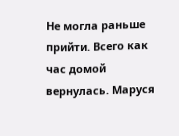Не могла раньше прийти. Всего как час домой вернулась. Маруся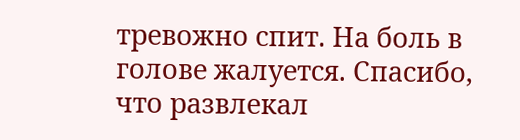тревожно спит. На боль в голове жалуется. Спасибо, что развлекал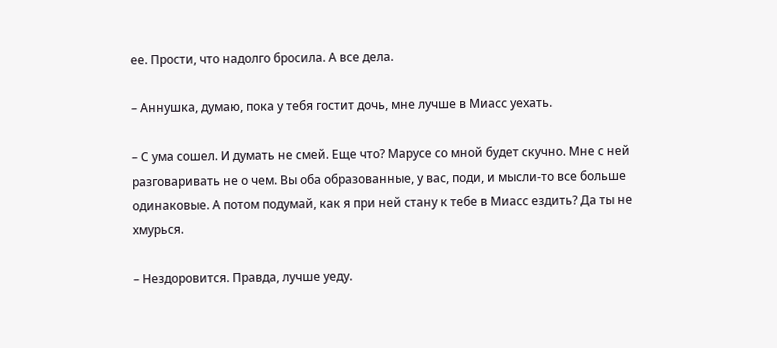ее. Прости, что надолго бросила. А все дела.

– Аннушка, думаю, пока у тебя гостит дочь, мне лучше в Миасс уехать.

– С ума сошел. И думать не смей. Еще что? Марусе со мной будет скучно. Мне с ней разговаривать не о чем. Вы оба образованные, у вас, поди, и мысли-то все больше одинаковые. А потом подумай, как я при ней стану к тебе в Миасс ездить? Да ты не хмурься.

– Нездоровится. Правда, лучше уеду.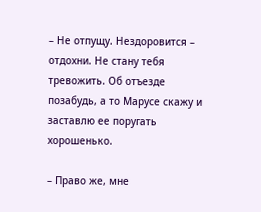– Не отпущу. Нездоровится – отдохни. Не стану тебя тревожить. Об отъезде позабудь, а то Марусе скажу и заставлю ее поругать хорошенько.

– Право же, мне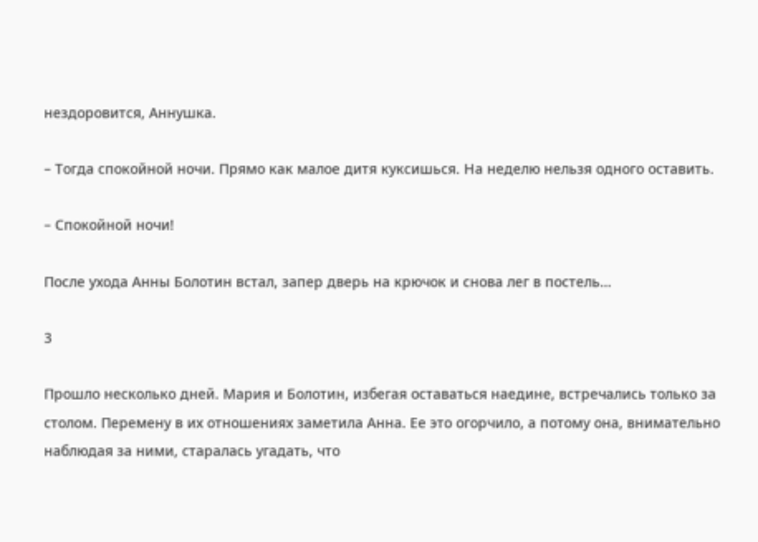нездоровится, Аннушка.

– Тогда спокойной ночи. Прямо как малое дитя куксишься. На неделю нельзя одного оставить.

– Спокойной ночи!

После ухода Анны Болотин встал, запер дверь на крючок и снова лег в постель…

3

Прошло несколько дней. Мария и Болотин, избегая оставаться наедине, встречались только за столом. Перемену в их отношениях заметила Анна. Ее это огорчило, а потому она, внимательно наблюдая за ними, старалась угадать, что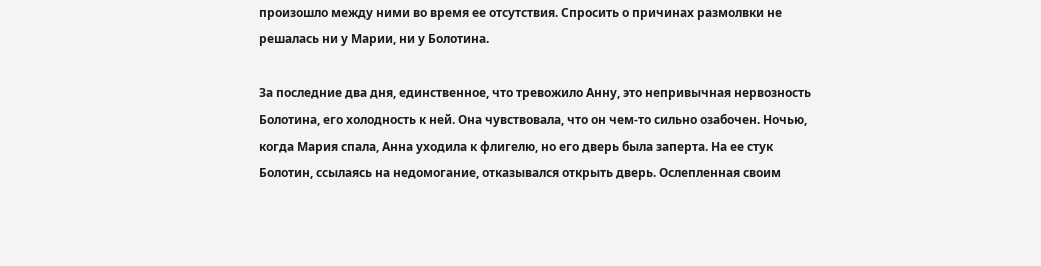произошло между ними во время ее отсутствия. Спросить о причинах размолвки не решалась ни у Марии, ни у Болотина.

За последние два дня, единственное, что тревожило Анну, это непривычная нервозность Болотина, его холодность к ней. Она чувствовала, что он чем-то сильно озабочен. Ночью, когда Мария спала, Анна уходила к флигелю, но его дверь была заперта. На ее стук Болотин, ссылаясь на недомогание, отказывался открыть дверь. Ослепленная своим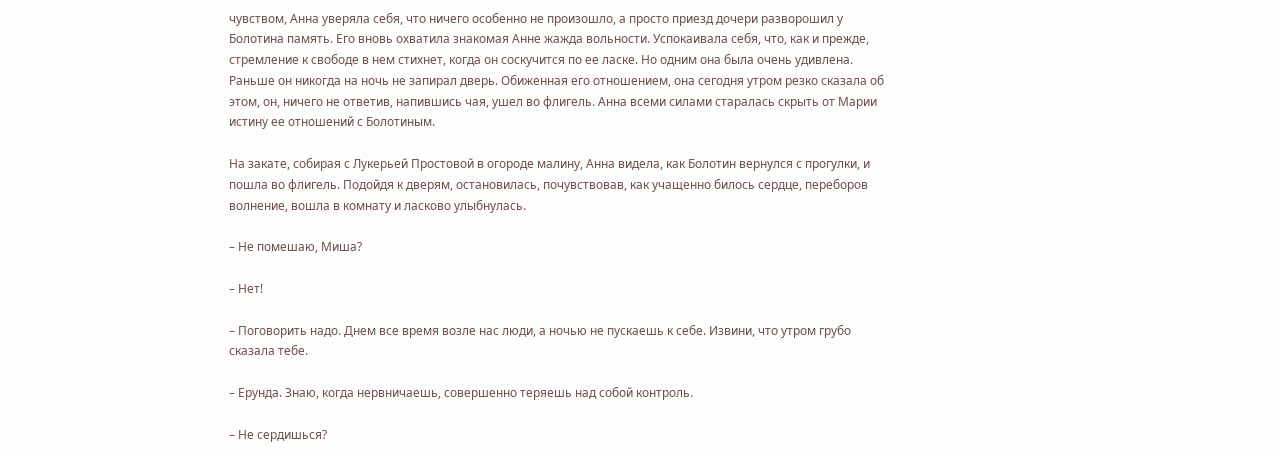чувством, Анна уверяла себя, что ничего особенно не произошло, а просто приезд дочери разворошил у Болотина память. Его вновь охватила знакомая Анне жажда вольности. Успокаивала себя, что, как и прежде, стремление к свободе в нем стихнет, когда он соскучится по ее ласке. Но одним она была очень удивлена. Раньше он никогда на ночь не запирал дверь. Обиженная его отношением, она сегодня утром резко сказала об этом, он, ничего не ответив, напившись чая, ушел во флигель. Анна всеми силами старалась скрыть от Марии истину ее отношений с Болотиным.

На закате, собирая с Лукерьей Простовой в огороде малину, Анна видела, как Болотин вернулся с прогулки, и пошла во флигель. Подойдя к дверям, остановилась, почувствовав, как учащенно билось сердце, переборов волнение, вошла в комнату и ласково улыбнулась.

– Не помешаю, Миша?

– Нет!

– Поговорить надо. Днем все время возле нас люди, а ночью не пускаешь к себе. Извини, что утром грубо сказала тебе.

– Ерунда. Знаю, когда нервничаешь, совершенно теряешь над собой контроль.

– Не сердишься?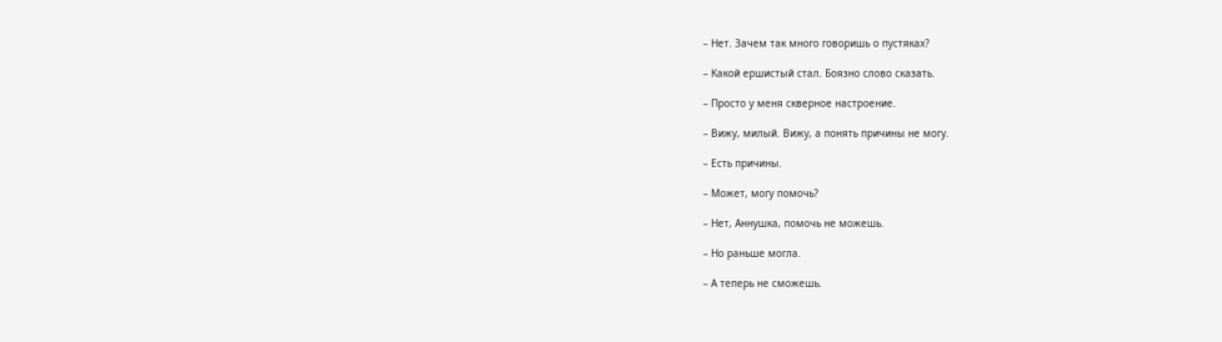– Нет. Зачем так много говоришь о пустяках?

– Какой ершистый стал. Боязно слово сказать.

– Просто у меня скверное настроение.

– Вижу, милый. Вижу, а понять причины не могу.

– Есть причины.

– Может, могу помочь?

– Нет, Аннушка, помочь не можешь.

– Но раньше могла.

– А теперь не сможешь.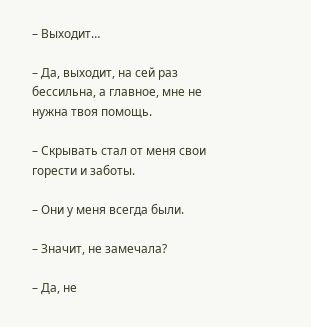– Выходит…

– Да, выходит, на сей раз бессильна, а главное, мне не нужна твоя помощь.

– Скрывать стал от меня свои горести и заботы.

– Они у меня всегда были.

– Значит, не замечала?

– Да, не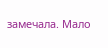замечала. Мало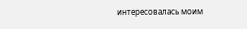интересовалась моим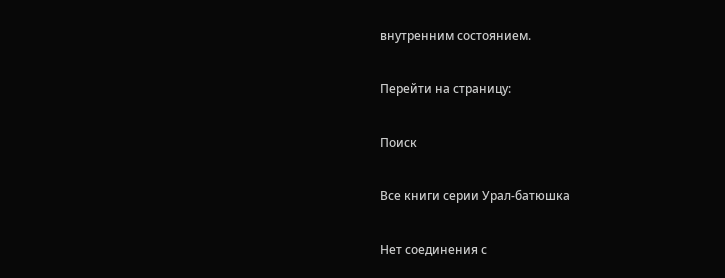внутренним состоянием.

Перейти на страницу:

Поиск

Все книги серии Урал-батюшка

Нет соединения с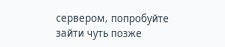сервером, попробуйте зайти чуть позже